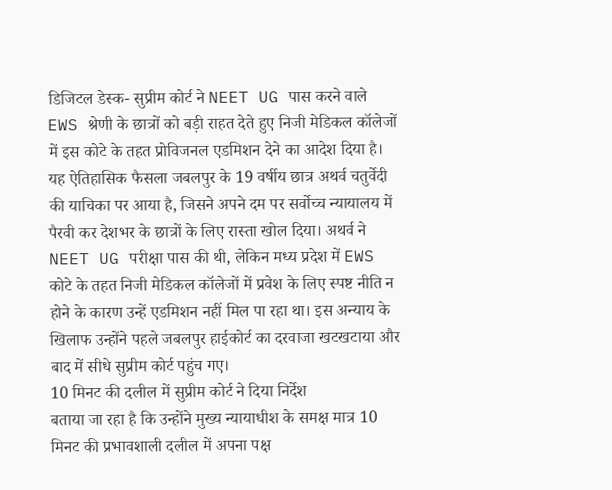डिजिटल डेस्क- सुप्रीम कोर्ट ने NEET UG पास करने वाले EWS श्रेणी के छात्रों को बड़ी राहत देते हुए निजी मेडिकल कॉलेजों में इस कोटे के तहत प्रोविजनल एडमिशन देने का आदेश दिया है। यह ऐतिहासिक फैसला जबलपुर के 19 वर्षीय छात्र अथर्व चतुर्वेदी की याचिका पर आया है, जिसने अपने दम पर सर्वोच्च न्यायालय में पैरवी कर देशभर के छात्रों के लिए रास्ता खोल दिया। अथर्व ने NEET UG परीक्षा पास की थी, लेकिन मध्य प्रदेश में EWS कोटे के तहत निजी मेडिकल कॉलेजों में प्रवेश के लिए स्पष्ट नीति न होने के कारण उन्हें एडमिशन नहीं मिल पा रहा था। इस अन्याय के खिलाफ उन्होंने पहले जबलपुर हाईकोर्ट का दरवाजा खटखटाया और बाद में सीधे सुप्रीम कोर्ट पहुंच गए।
10 मिनट की दलील में सुप्रीम कोर्ट ने दिया निर्देश
बताया जा रहा है कि उन्होंने मुख्य न्यायाधीश के समक्ष मात्र 10 मिनट की प्रभावशाली दलील में अपना पक्ष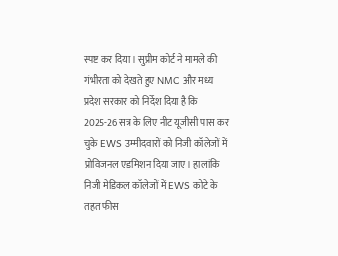स्पष्ट कर दिया। सुप्रीम कोर्ट ने मामले की गंभीरता को देखते हुए NMC और मध्य प्रदेश सरकार को निर्देश दिया है कि 2025-26 सत्र के लिए नीट यूजीसी पास कर चुके EWS उम्मीदवारों को निजी कॉलेजों में प्रोविजनल एडमिशन दिया जाए। हालांकि निजी मेडिकल कॉलेजों में EWS कोटे के तहत फीस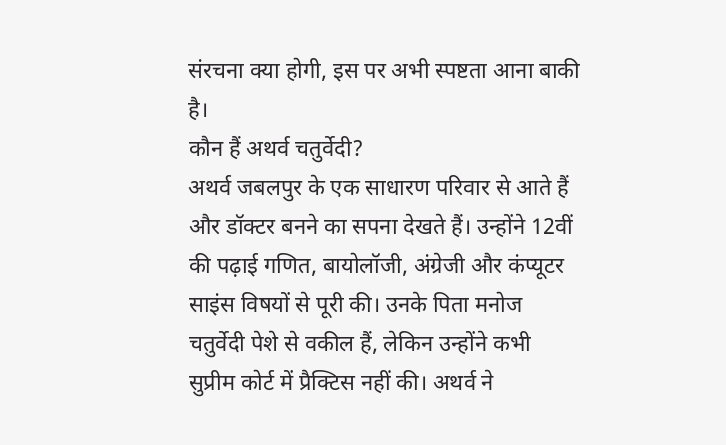संरचना क्या होगी, इस पर अभी स्पष्टता आना बाकी है।
कौन हैं अथर्व चतुर्वेदी?
अथर्व जबलपुर के एक साधारण परिवार से आते हैं और डॉक्टर बनने का सपना देखते हैं। उन्होंने 12वीं की पढ़ाई गणित, बायोलॉजी, अंग्रेजी और कंप्यूटर साइंस विषयों से पूरी की। उनके पिता मनोज चतुर्वेदी पेशे से वकील हैं, लेकिन उन्होंने कभी सुप्रीम कोर्ट में प्रैक्टिस नहीं की। अथर्व ने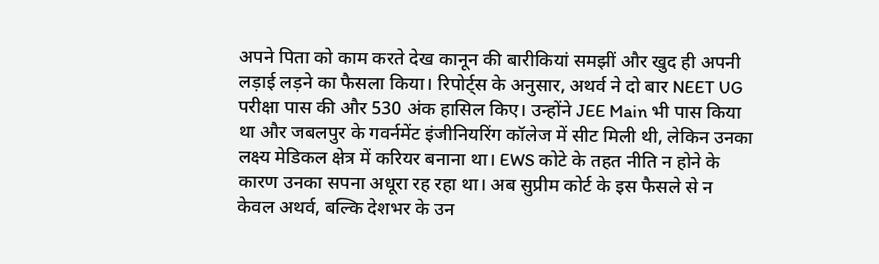अपने पिता को काम करते देख कानून की बारीकियां समझीं और खुद ही अपनी लड़ाई लड़ने का फैसला किया। रिपोर्ट्स के अनुसार, अथर्व ने दो बार NEET UG परीक्षा पास की और 530 अंक हासिल किए। उन्होंने JEE Main भी पास किया था और जबलपुर के गवर्नमेंट इंजीनियरिंग कॉलेज में सीट मिली थी, लेकिन उनका लक्ष्य मेडिकल क्षेत्र में करियर बनाना था। EWS कोटे के तहत नीति न होने के कारण उनका सपना अधूरा रह रहा था। अब सुप्रीम कोर्ट के इस फैसले से न केवल अथर्व, बल्कि देशभर के उन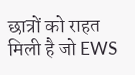छात्रों को राहत मिली है जो EWS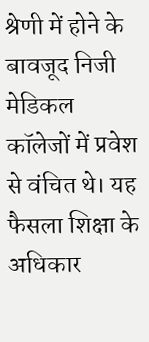श्रेणी में होने के बावजूद निजी मेडिकल कॉलेजों में प्रवेश से वंचित थे। यह फैसला शिक्षा के अधिकार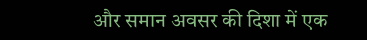और समान अवसर की दिशा में एक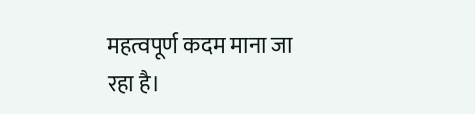महत्वपूर्ण कदम माना जा रहा है।